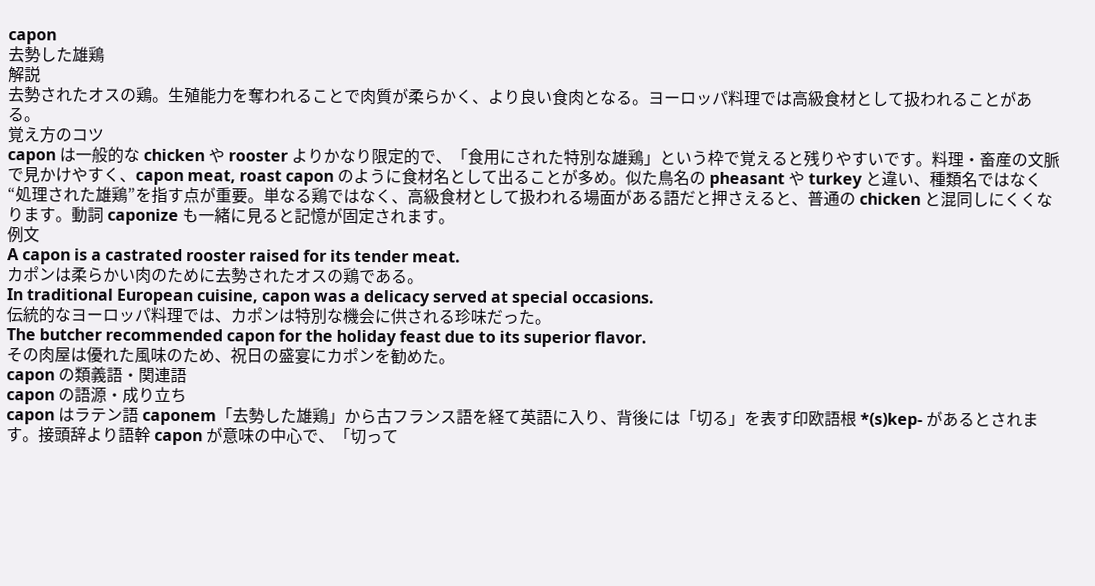capon
去勢した雄鶏
解説
去勢されたオスの鶏。生殖能力を奪われることで肉質が柔らかく、より良い食肉となる。ヨーロッパ料理では高級食材として扱われることがある。
覚え方のコツ
capon は一般的な chicken や rooster よりかなり限定的で、「食用にされた特別な雄鶏」という枠で覚えると残りやすいです。料理・畜産の文脈で見かけやすく、capon meat, roast capon のように食材名として出ることが多め。似た鳥名の pheasant や turkey と違い、種類名ではなく“処理された雄鶏”を指す点が重要。単なる鶏ではなく、高級食材として扱われる場面がある語だと押さえると、普通の chicken と混同しにくくなります。動詞 caponize も一緒に見ると記憶が固定されます。
例文
A capon is a castrated rooster raised for its tender meat.
カポンは柔らかい肉のために去勢されたオスの鶏である。
In traditional European cuisine, capon was a delicacy served at special occasions.
伝統的なヨーロッパ料理では、カポンは特別な機会に供される珍味だった。
The butcher recommended capon for the holiday feast due to its superior flavor.
その肉屋は優れた風味のため、祝日の盛宴にカポンを勧めた。
capon の類義語・関連語
capon の語源・成り立ち
capon はラテン語 caponem「去勢した雄鶏」から古フランス語を経て英語に入り、背後には「切る」を表す印欧語根 *(s)kep- があるとされます。接頭辞より語幹 capon が意味の中心で、「切って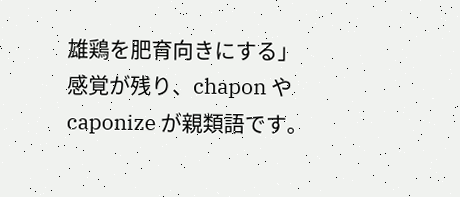雄鶏を肥育向きにする」感覚が残り、chapon や caponize が親類語です。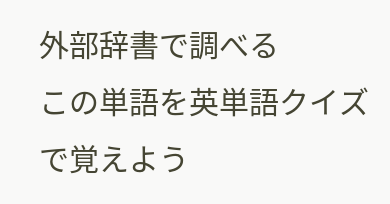外部辞書で調べる
この単語を英単語クイズで覚えよう